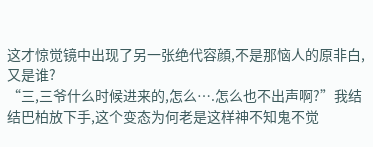这才惊觉镜中出现了另一张绝代容顔,不是那恼人的原非白,又是谁?
“三,三爷什么时候进来的,怎么….怎么也不出声啊?”我结结巴柏放下手,这个变态为何老是这样神不知鬼不觉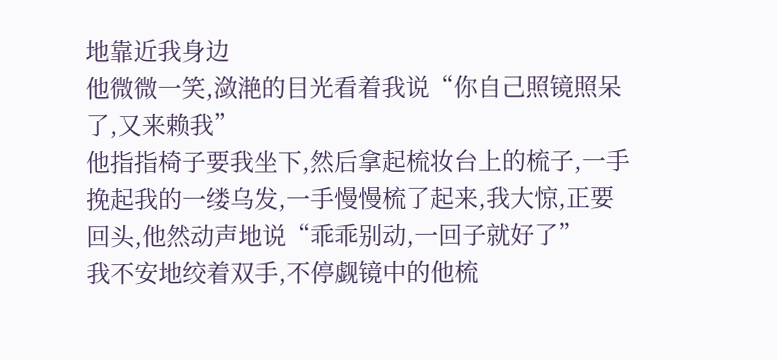地靠近我身边
他微微一笑,潋滟的目光看着我说“你自己照镜照呆了,又来赖我”
他指指椅子要我坐下,然后拿起梳妆台上的梳子,一手挽起我的一缕乌发,一手慢慢梳了起来,我大惊,正要回头,他然动声地说“乖乖别动,一回子就好了”
我不安地绞着双手,不停觑镜中的他梳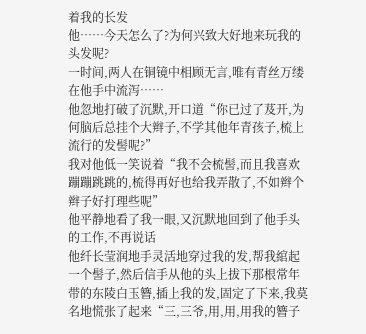着我的长发
他……今天怎么了?为何兴致大好地来玩我的头发呢?
一时间,两人在铜镜中相顾无言,唯有青丝万缕在他手中流泻……
他忽地打破了沉默,开口道“你已过了芨开,为何脑后总挂个大辫子,不学其他年青孩子,梳上流行的发髻呢?”
我对他低一笑说着“我不会梳髻,而且我喜欢蹦蹦跳跳的,梳得再好也给我弄散了,不如辫个辫子好打理些呢”
他平静地看了我一眼,又沉默地回到了他手头的工作,不再说话
他纤长莹润地手灵活地穿过我的发,帮我綰起一个髻子,然后信手从他的头上拔下那根常年带的东陵白玉簪,插上我的发,固定了下来,我莫名地慌张了起来“三,三爷,用,用,用我的簪子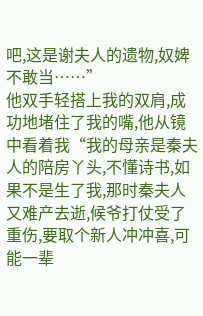吧,这是谢夫人的遗物,奴婢不敢当……”
他双手轻搭上我的双肩,成功地堵住了我的嘴,他从镜中看着我“我的母亲是秦夫人的陪房丫头,不懂诗书,如果不是生了我,那时秦夫人又难产去逝,候爷打仗受了重伤,要取个新人冲冲喜,可能一辈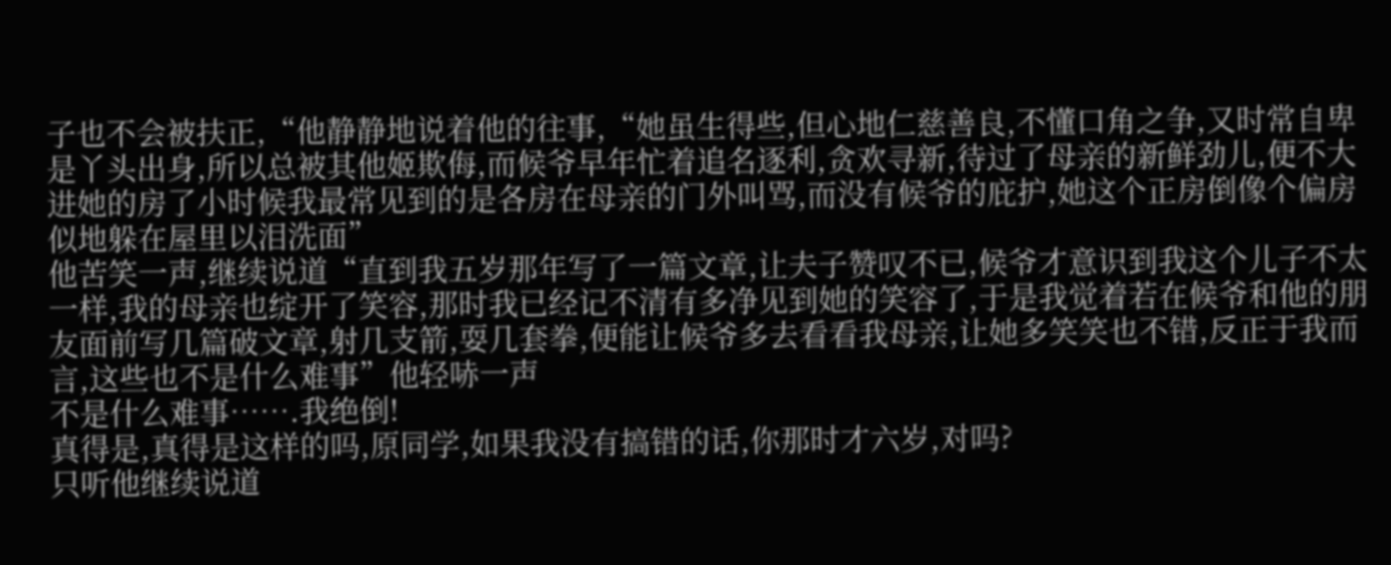子也不会被扶正,“他静静地说着他的往事,“她虽生得些,但心地仁慈善良,不懂口角之争,又时常自卑是丫头出身,所以总被其他姬欺侮,而候爷早年忙着追名逐利,贪欢寻新,待过了母亲的新鲜劲儿,便不大进她的房了小时候我最常见到的是各房在母亲的门外叫骂,而没有候爷的庇护,她这个正房倒像个偏房似地躲在屋里以泪洗面”
他苦笑一声,继续说道“直到我五岁那年写了一篇文章,让夫子赞叹不已,候爷才意识到我这个儿子不太一样,我的母亲也绽开了笑容,那时我已经记不清有多净见到她的笑容了,于是我觉着若在候爷和他的朋友面前写几篇破文章,射几支箭,耍几套拳,便能让候爷多去看看我母亲,让她多笑笑也不错,反正于我而言,这些也不是什么难事”他轻哧一声
不是什么难事…….我绝倒!
真得是,真得是这样的吗,原同学,如果我没有搞错的话,你那时才六岁,对吗?
只听他继续说道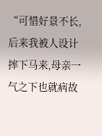“可惜好景不长,后来我被人设计摔下马来,母亲一气之下也就病故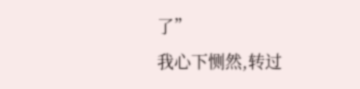了”
我心下恻然,转过